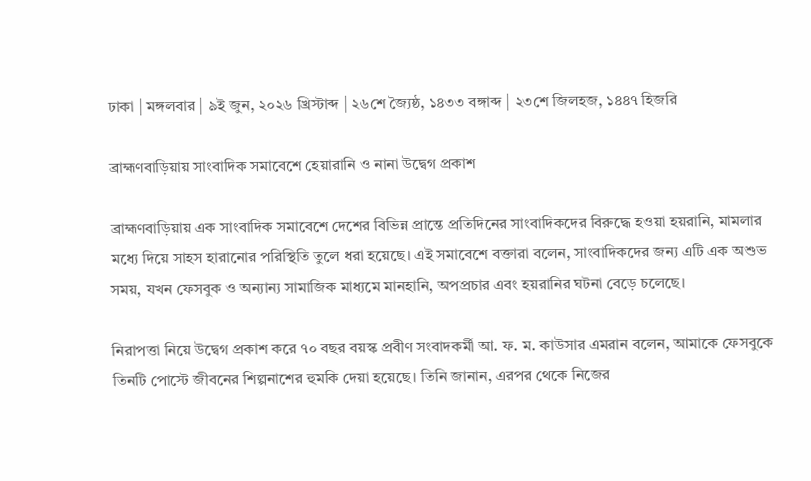ঢাকা | মঙ্গলবার | ৯ই জুন, ২০২৬ খ্রিস্টাব্দ | ২৬শে জ্যৈষ্ঠ, ১৪৩৩ বঙ্গাব্দ | ২৩শে জিলহজ, ১৪৪৭ হিজরি

ব্রাহ্মণবাড়িয়ায় সাংবাদিক সমাবেশে হেয়ারানি ও নানা উদ্বেগ প্রকাশ

ব্রাহ্মণবাড়িয়ায় এক সাংবাদিক সমাবেশে দেশের বিভিন্ন প্রান্তে প্রতিদিনের সাংবাদিকদের বিরুদ্ধে হওয়া হয়রানি, মামলার মধ্যে দিয়ে সাহস হারানোর পরিস্থিতি তুলে ধরা হয়েছে। এই সমাবেশে বক্তারা বলেন, সাংবাদিকদের জন্য এটি এক অশুভ সময়, যখন ফেসবুক ও অন্যান্য সামাজিক মাধ্যমে মানহানি, অপপ্রচার এবং হয়রানির ঘটনা বেড়ে চলেছে।

নিরাপত্তা নিয়ে উদ্বেগ প্রকাশ করে ৭০ বছর বয়স্ক প্রবীণ সংবাদকর্মী আ. ফ. ম. কাউসার এমরান বলেন, আমাকে ফেসবুকে তিনটি পোস্টে জীবনের শিল্পনাশের হুমকি দেয়া হয়েছে। তিনি জানান, এরপর থেকে নিজের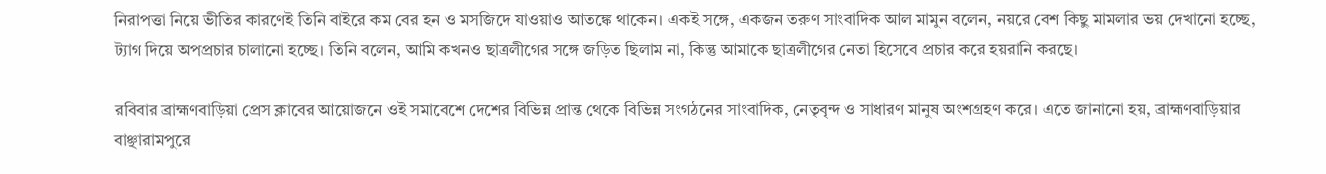নিরাপত্তা নিয়ে ভীতির কারণেই তিনি বাইরে কম বের হন ও মসজিদে যাওয়াও আতঙ্কে থাকেন। একই সঙ্গে, একজন তরুণ সাংবাদিক আল মামুন বলেন, নয়রে বেশ কিছু মামলার ভয় দেখানো হচ্ছে, ট্যাগ দিয়ে অপপ্রচার চালানো হচ্ছে। তিনি বলেন, আমি কখনও ছাত্রলীগের সঙ্গে জড়িত ছিলাম না, কিন্তু আমাকে ছাত্রলীগের নেতা হিসেবে প্রচার করে হয়রানি করছে।

রবিবার ব্রাহ্মণবাড়িয়া প্রেস ক্লাবের আয়োজনে ওই সমাবেশে দেশের বিভিন্ন প্রান্ত থেকে বিভিন্ন সংগঠনের সাংবাদিক, নেতৃবৃন্দ ও সাধারণ মানুষ অংশগ্রহণ করে। এতে জানানো হয়, ব্রাহ্মণবাড়িয়ার বাঞ্ছারামপুরে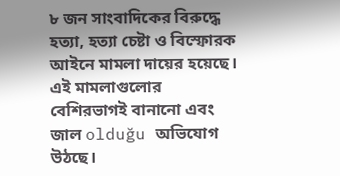৮ জন সাংবাদিকের বিরুদ্ধে হত্যা, হত্যা চেষ্টা ও বিস্ফোরক আইনে মামলা দায়ের হয়েছে। এই মামলাগুলোর বেশিরভাগই বানানো এবং জাল olduğu অভিযোগ উঠছে।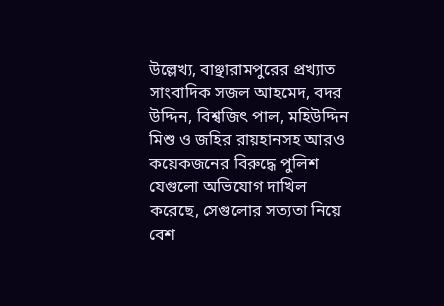উল্লেখ্য, বাঞ্ছারামপুরের প্রখ্যাত সাংবাদিক সজল আহমেদ, বদর উদ্দিন, বিশ্বজিৎ পাল, মহিউদ্দিন মিশু ও জহির রায়হানসহ আরও কয়েকজনের বিরুদ্ধে পুলিশ যেগুলো অভিযোগ দাখিল করেছে, সেগুলোর সত্যতা নিয়ে বেশ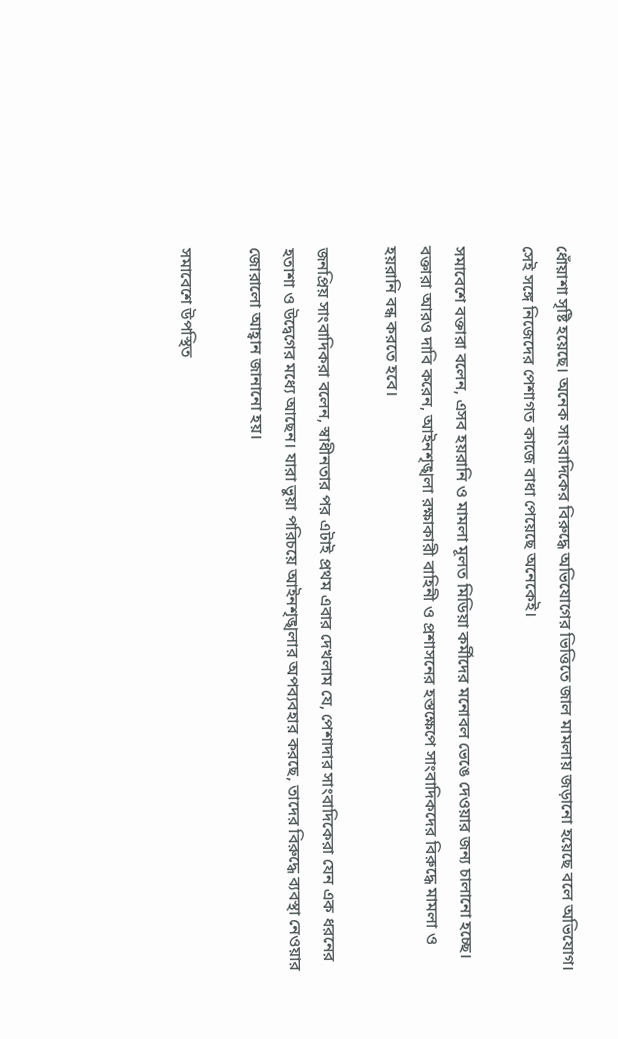ধোঁয়াশা সৃষ্টি হয়েছে। অনেক সাংবাদিকের বিরুদ্ধে অভিযোগের ভিত্তিতে জাল মামলায় জড়ানো হয়েছে বলে অভিযোগ। সেই সঙ্গে নিজেদের পেশাগত কাজে বাধা পেয়েছে অনেকেই।

সমাবেশে বক্তারা বলেন, এসব হয়রানি ও মামলা মূলত মিডিয়া কর্মীদের মনোবল ভেঙে দেওয়ার জন্য চালানো হচ্ছে। বক্তারা আরও দাবি করেন, আইনশৃঙ্খলা রক্ষাকারী বাহিনী ও প্রশাসনের হস্তক্ষেপে সাংবাদিকদের বিরুদ্ধে মামলা ও হয়রানি বন্ধ করতে হবে।

জনপ্রিয় সাংবাদিকরা বলেন, স্বাধীনতার পর এটাই প্রথম এবার দেখলাম যে, পেশাদার সাংবাদিকেরা যেন এক ধরনের হতাশা ও উদ্বেগের মধ্যে আছেন। যারা ভুয়া পরিচয়ে আইনশৃঙ্খলার অপব্যবহার করছে, তাদের বিরুদ্ধে ব্যবস্থা নেওয়ার জোরালো আহ্বান জানানো হয়।

সমাবেশে উপস্থিত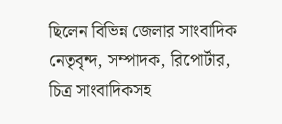ছিলেন বিভিন্ন জেলার সাংবাদিক নেতৃবৃন্দ, সম্পাদক, রিপোর্টার, চিত্র সাংবাদিকসহ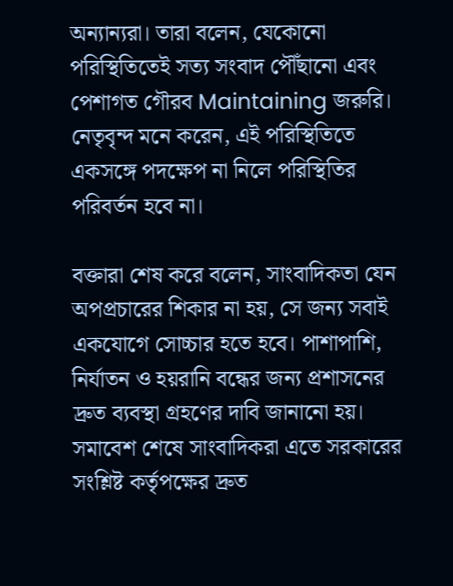অন্যান্যরা। তারা বলেন, যেকোনো পরিস্থিতিতেই সত্য সংবাদ পৌঁছানো এবং পেশাগত গৌরব Maintaining জরুরি। নেতৃবৃন্দ মনে করেন, এই পরিস্থিতিতে একসঙ্গে পদক্ষেপ না নিলে পরিস্থিতির পরিবর্তন হবে না।

বক্তারা শেষ করে বলেন, সাংবাদিকতা যেন অপপ্রচারের শিকার না হয়, সে জন্য সবাই একযোগে সোচ্চার হতে হবে। পাশাপাশি, নির্যাতন ও হয়রানি বন্ধের জন্য প্রশাসনের দ্রুত ব্যবস্থা গ্রহণের দাবি জানানো হয়। সমাবেশ শেষে সাংবাদিকরা এতে সরকারের সংশ্লিষ্ট কর্তৃপক্ষের দ্রুত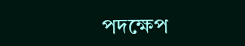পদক্ষেপ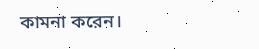কামনা করেন।